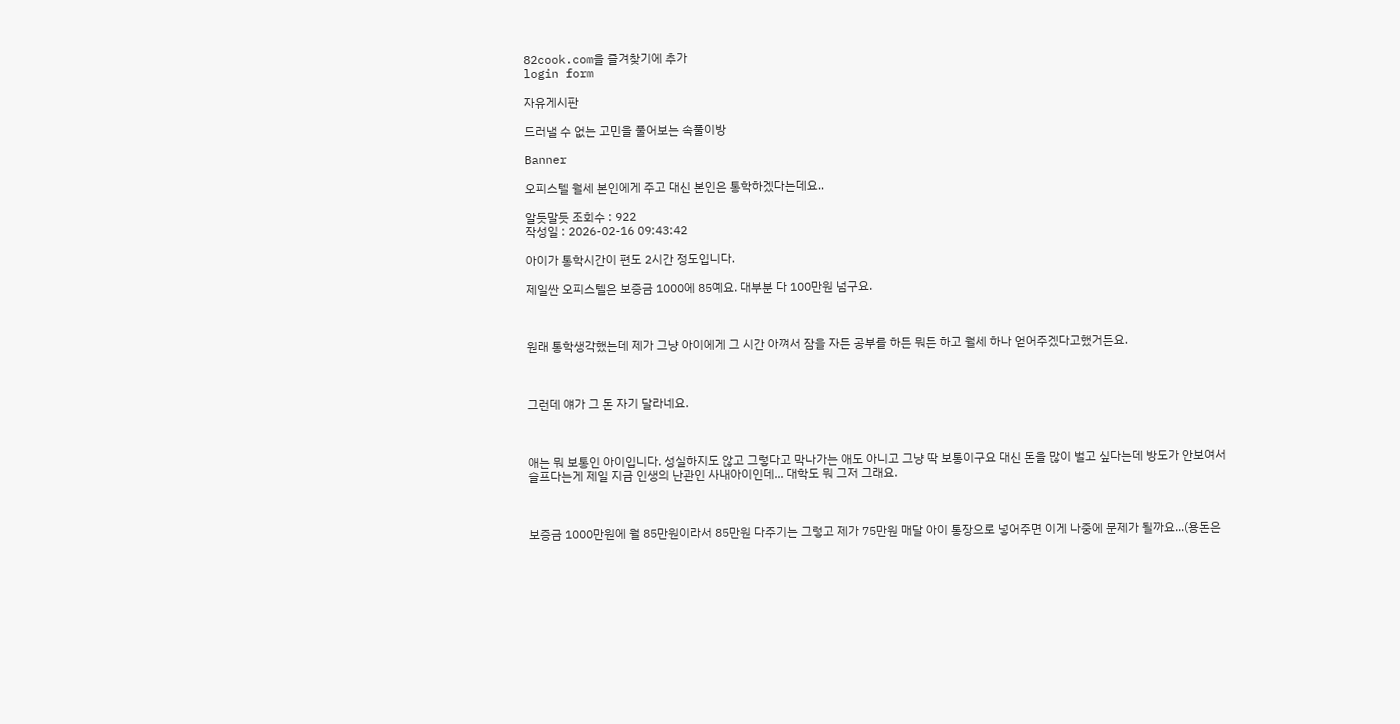82cook.com을 즐겨찾기에 추가
login form

자유게시판

드러낼 수 없는 고민을 풀어보는 속풀이방

Banner

오피스텔 월세 본인에게 주고 대신 본인은 통학하겠다는데요..

알듯말듯 조회수 : 922
작성일 : 2026-02-16 09:43:42

아이가 통학시간이 편도 2시간 정도입니다.

제일싼 오피스텔은 보증금 1000에 85예요. 대부분 다 100만원 넘구요.



원래 통학생각했는데 제가 그냥 아이에게 그 시간 아껴서 잠을 자든 공부를 하든 뭐든 하고 월세 하나 얻어주겠다고했거든요.



그런데 얘가 그 돈 자기 달라네요.



애는 뭐 보통인 아이입니다. 성실하지도 않고 그렇다고 막나가는 애도 아니고 그냥 딱 보통이구요 대신 돈을 많이 벌고 싶다는데 방도가 안보여서 슬프다는게 제일 지금 인생의 난관인 사내아이인데... 대학도 뭐 그저 그래요.



보증금 1000만원에 월 85만원이라서 85만원 다주기는 그렇고 제가 75만원 매달 아이 통장으로 넣어주면 이게 나중에 문제가 될까요...(용돈은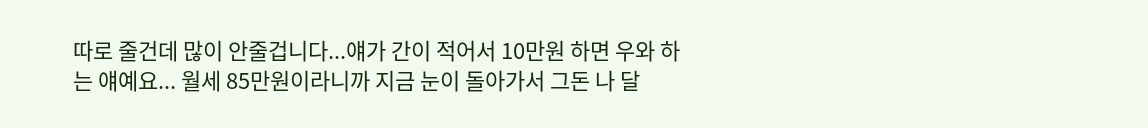따로 줄건데 많이 안줄겁니다...얘가 간이 적어서 10만원 하면 우와 하는 얘예요... 월세 85만원이라니까 지금 눈이 돌아가서 그돈 나 달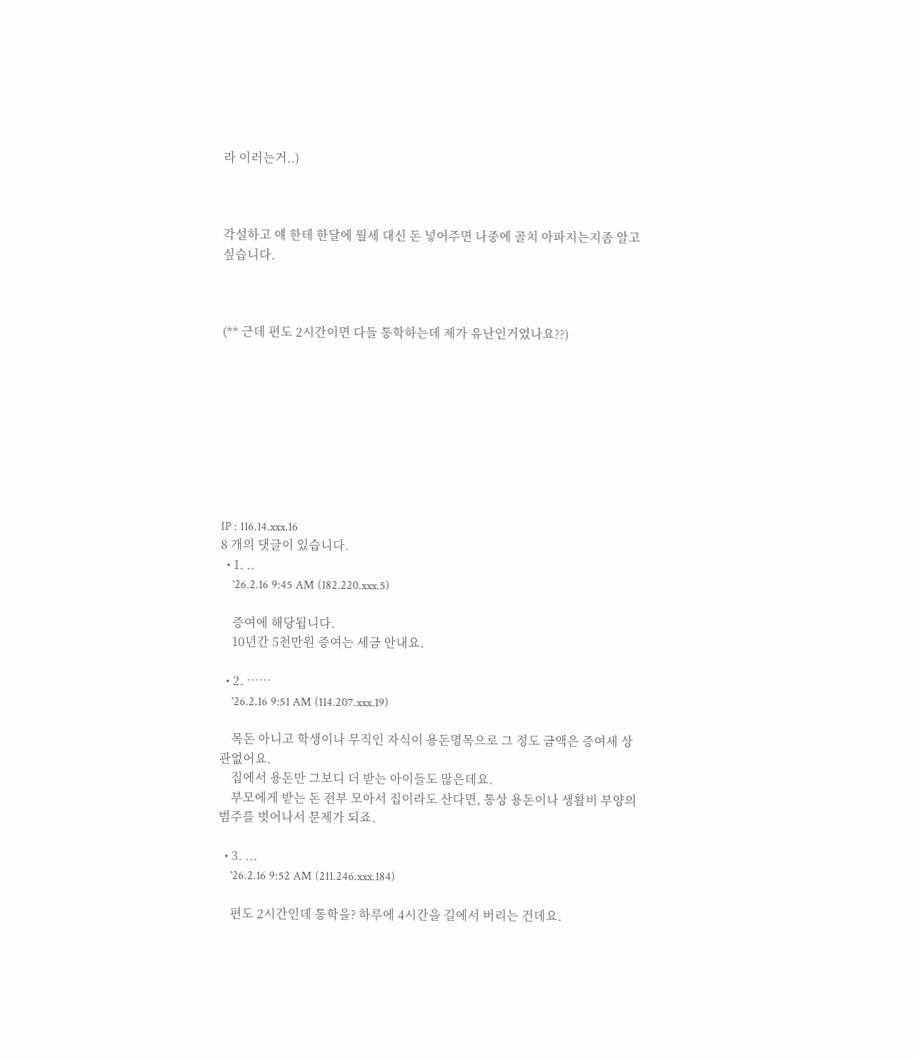라 이러는거..)



각설하고 얘 한테 한달에 월세 대신 돈 넣어주면 나중에 골치 아파지는지좀 알고 싶습니다.



(** 근데 편도 2시간이면 다들 통학하는데 제가 유난인거였나요??)









IP : 116.14.xxx.16
8 개의 댓글이 있습니다.
  • 1. ..
    '26.2.16 9:45 AM (182.220.xxx.5)

    증여에 해당됩니다.
    10년간 5천만원 증여는 세금 안내요.

  • 2. ……
    '26.2.16 9:51 AM (114.207.xxx.19)

    목돈 아니고 학생이나 무직인 자식이 용돈명목으로 그 정도 금액은 증여세 상관없어요.
    집에서 용돈만 그보디 더 받는 아이들도 많은데요.
    부모에게 받는 돈 전부 모아서 집이라도 산다면, 통상 용돈이나 생활비 부양의 범주를 벗어나서 문제가 되죠.

  • 3. ...
    '26.2.16 9:52 AM (211.246.xxx.184)

    편도 2시간인데 통학을? 하루에 4시간을 길에서 버리는 건데요.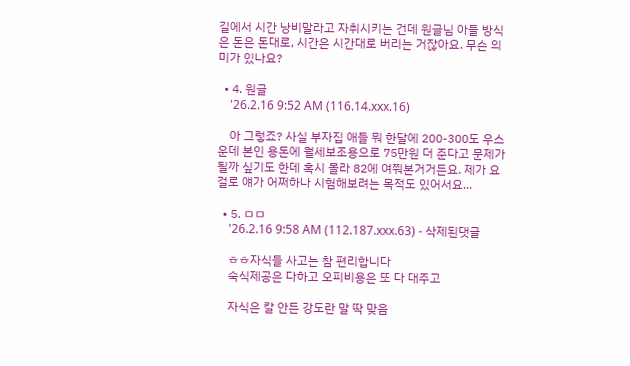길에서 시간 낭비말라고 자취시키는 건데 원글님 아들 방식은 돈은 돈대로, 시간은 시간대로 버리는 거잖아요. 무슨 의미가 있나요?

  • 4. 원글
    '26.2.16 9:52 AM (116.14.xxx.16)

    아 그렇죠? 사실 부자집 애들 뭐 한달에 200-300도 우스운데 본인 용돈에 월세보조용으로 75만원 더 준다고 문제가 될까 싶기도 한데 혹시 몰라 82에 여쭤본거거든요. 제가 요걸로 얘가 어쩌하나 시험해보려는 목적도 있어서요...

  • 5. ㅁㅁ
    '26.2.16 9:58 AM (112.187.xxx.63) - 삭제된댓글

    ㅎㅎ자식들 사고는 참 편리합니다
    숙식제공은 다하고 오피비용은 또 다 대주고

    자식은 칼 안든 강도란 말 딱 맞음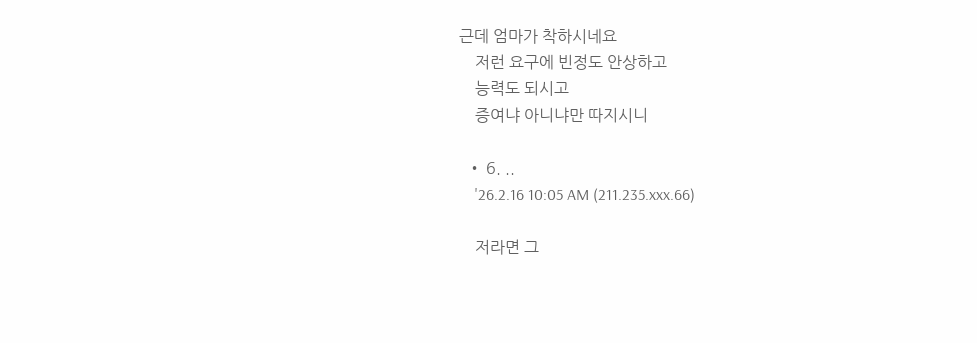근데 엄마가 착하시네요
    저런 요구에 빈정도 안상하고
    능력도 되시고
    증여냐 아니냐만 따지시니

  • 6. ..
    '26.2.16 10:05 AM (211.235.xxx.66)

    저라면 그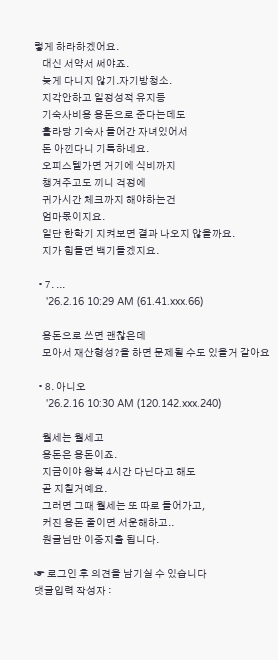렇게 하라하겠어요.
    대신 서약서 써야죠.
    늦게 다니지 않기.자기방청소.
    지각안하고 일정성적 유지등
    기숙사비용 용돈으로 준다는데도
    홀라당 기숙사 들어간 자녀있어서
    돈 아낀다니 기특하네요.
    오피스텔가면 거기에 식비까지
    챙겨주고도 끼니 걱정에
    귀가시간 체크까지 해야하는건
    엄마몫이지요.
    일단 한학기 지켜보면 결과 나오지 않을까요.
    지가 힘들면 백기들겠지요.

  • 7. ...
    '26.2.16 10:29 AM (61.41.xxx.66)

    용돈으로 쓰면 괜찮은데
    모아서 재산형성?을 하면 문제될 수도 있을거 같아요

  • 8. 아니오
    '26.2.16 10:30 AM (120.142.xxx.240)

    월세는 월세고
    용돈은 용돈이죠.
    지금이야 왕복 4시간 다닌다고 해도
    곧 지칠거예요.
    그러면 그때 월세는 또 따로 들어가고,
    커진 용돈 줄이면 서운해하고..
    원글님만 이중지출 됩니다.

☞ 로그인 후 의견을 남기실 수 있습니다
댓글입력 작성자 :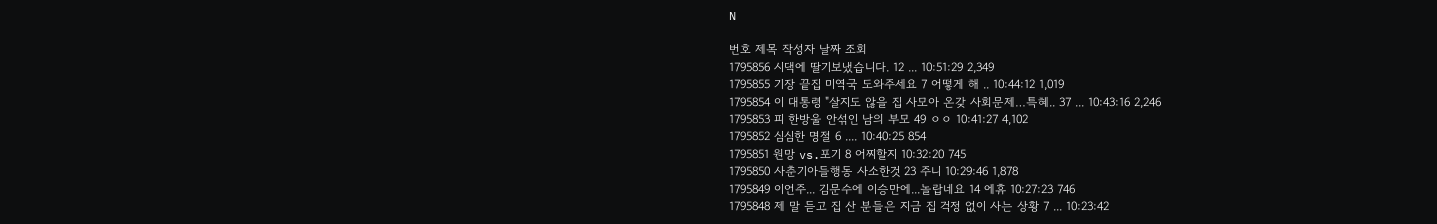N

번호 제목 작성자 날짜 조회
1795856 시댁에 딸기보냈습니다. 12 ... 10:51:29 2,349
1795855 기장 끝집 미역국 도와주세요 7 어떻게 해 .. 10:44:12 1,019
1795854 이 대통령 "살지도 않을 집 사모아 온갖 사회문제…특혜.. 37 ... 10:43:16 2,246
1795853 피 한방울 안섞인 남의 부모 49 ㅇㅇ 10:41:27 4,102
1795852 심심한 명절 6 .... 10:40:25 854
1795851 원망 vs.포기 8 어찌할지 10:32:20 745
1795850 사춘기아들행동 사소한것 23 주니 10:29:46 1,878
1795849 이언주... 김문수에 이승만에...놀랍네요 14 에휴 10:27:23 746
1795848 제 말 듣고 집 산 분들은 지금 집 걱정 없이 사는 상황 7 ... 10:23:42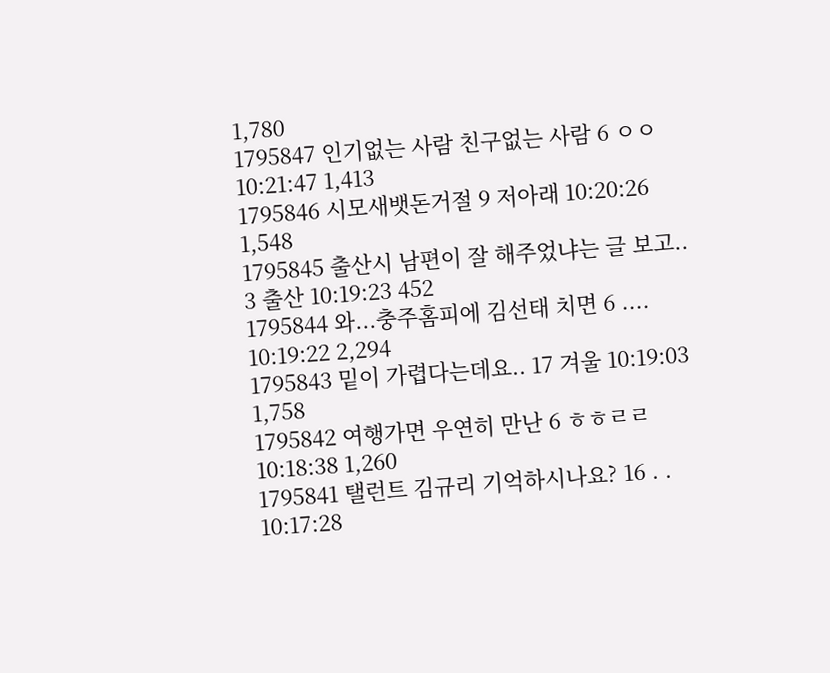1,780
1795847 인기없는 사람 친구없는 사람 6 ㅇㅇ 10:21:47 1,413
1795846 시모새뱃돈거절 9 저아래 10:20:26 1,548
1795845 출산시 남편이 잘 해주었냐는 글 보고.. 3 출산 10:19:23 452
1795844 와...충주홈피에 김선태 치면 6 .... 10:19:22 2,294
1795843 밑이 가렵다는데요.. 17 겨울 10:19:03 1,758
1795842 여행가면 우연히 만난 6 ㅎㅎㄹㄹ 10:18:38 1,260
1795841 탤런트 김규리 기억하시나요? 16 . . 10:17:28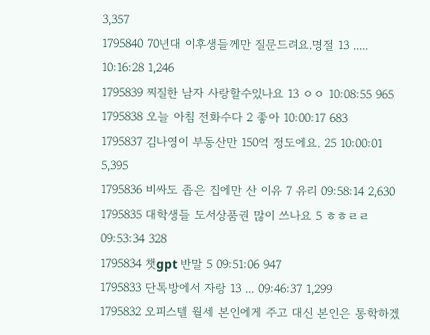3,357
1795840 70년대 이후생들께만 질문드려요.명절 13 ..... 10:16:28 1,246
1795839 찌질한 남자 사랑할수있나요 13 ㅇㅇ 10:08:55 965
1795838 오늘 아침 전화수다 2 좋아 10:00:17 683
1795837 김나영이 부동산만 150억 정도에요. 25 10:00:01 5,395
1795836 비싸도 좁은 집에만 산 이유 7 유리 09:58:14 2,630
1795835 대학생들 도서상품권 많이 쓰나요 5 ㅎㅎㄹㄹ 09:53:34 328
1795834 챗gpt 반말 5 09:51:06 947
1795833 단톡방에서 자랑 13 ... 09:46:37 1,299
1795832 오피스텔 월세 본인에게 주고 대신 본인은 통학하겠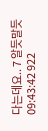다는데요.. 7 알듯말듯 09:43:42 922